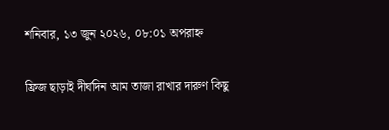শনিবার, ১৩ জুন ২০২৬, ০৮:০১ অপরাহ্ন

ফ্রিজ ছাড়াই দীর্ঘদিন আম তাজা রাখার দারুণ কিছু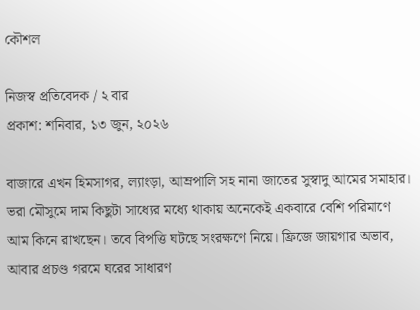কৌশল

নিজস্ব প্রতিবেদক / ২ বার
প্রকাশ: শনিবার, ১৩ জুন, ২০২৬

বাজারে এখন হিমসাগর, ল্যাংড়া, আম্রপালি সহ নানা জাতের সুস্বাদু আমের সমাহার। ভরা মৌসুমে দাম কিছুটা সাধ্যের মধ্যে থাকায় অনেকেই একবারে বেশি পরিমাণে আম কিনে রাখছেন। তবে বিপত্তি ঘটছে সংরক্ষণে নিয়ে। ফ্রিজে জায়গার অভাব, আবার প্রচণ্ড গরমে ঘরের সাধারণ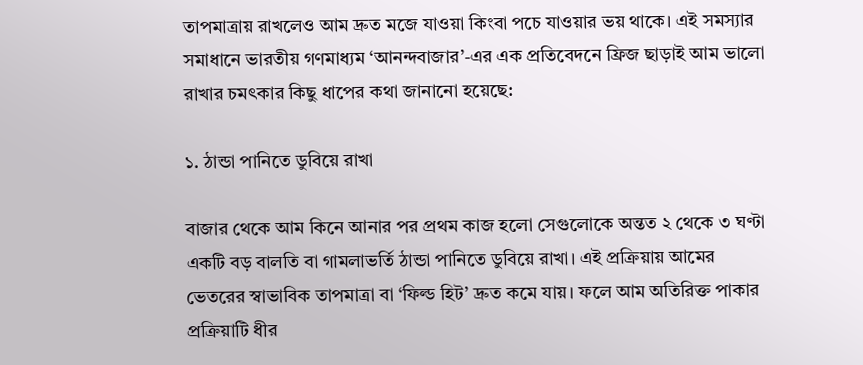তাপমাত্রায় রাখলেও আম দ্রুত মজে যাওয়া কিংবা পচে যাওয়ার ভয় থাকে। এই সমস্যার সমাধানে ভারতীয় গণমাধ্যম ‘আনন্দবাজার’-এর এক প্রতিবেদনে ফ্রিজ ছাড়াই আম ভালো রাখার চমৎকার কিছু ধাপের কথা জানানো হয়েছে:

১. ঠান্ডা পানিতে ডুবিয়ে রাখা

বাজার থেকে আম কিনে আনার পর প্রথম কাজ হলো সেগুলোকে অন্তত ২ থেকে ৩ ঘণ্টা একটি বড় বালতি বা গামলাভর্তি ঠান্ডা পানিতে ডুবিয়ে রাখা। এই প্রক্রিয়ায় আমের ভেতরের স্বাভাবিক তাপমাত্রা বা ‘ফিল্ড হিট’ দ্রুত কমে যায়। ফলে আম অতিরিক্ত পাকার প্রক্রিয়াটি ধীর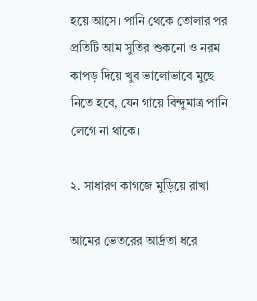হয়ে আসে। পানি থেকে তোলার পর প্রতিটি আম সুতির শুকনো ও নরম কাপড় দিয়ে খুব ভালোভাবে মুছে নিতে হবে, যেন গায়ে বিন্দুমাত্র পানি লেগে না থাকে।

২. সাধারণ কাগজে মুড়িয়ে রাখা

আমের ভেতরের আর্দ্রতা ধরে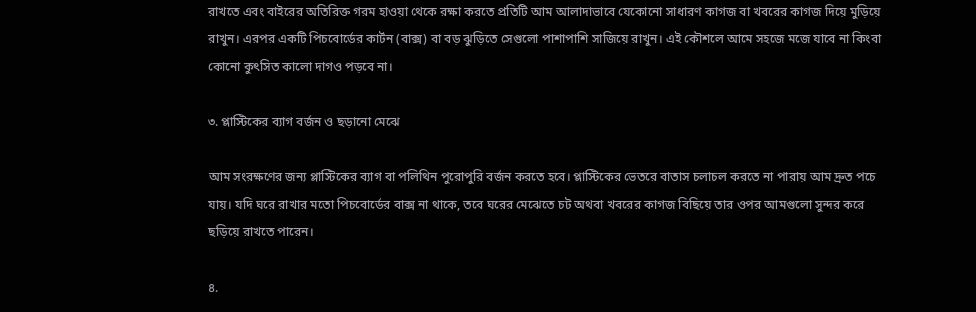রাখতে এবং বাইরের অতিরিক্ত গরম হাওয়া থেকে রক্ষা করতে প্রতিটি আম আলাদাভাবে যেকোনো সাধারণ কাগজ বা খবরের কাগজ দিয়ে মুড়িয়ে রাখুন। এরপর একটি পিচবোর্ডের কার্টন (বাক্স) বা বড় ঝুড়িতে সেগুলো পাশাপাশি সাজিয়ে রাখুন। এই কৌশলে আমে সহজে মজে যাবে না কিংবা কোনো কুৎসিত কালো দাগও পড়বে না।

৩. প্লাস্টিকের ব্যাগ বর্জন ও ছড়ানো মেঝে

আম সংরক্ষণের জন্য প্লাস্টিকের ব্যাগ বা পলিথিন পুরোপুরি বর্জন করতে হবে। প্লাস্টিকের ভেতরে বাতাস চলাচল করতে না পারায় আম দ্রুত পচে যায়। যদি ঘরে রাখার মতো পিচবোর্ডের বাক্স না থাকে, তবে ঘরের মেঝেতে চট অথবা খবরের কাগজ বিছিয়ে তার ওপর আমগুলো সুন্দর করে ছড়িয়ে রাখতে পারেন।

৪.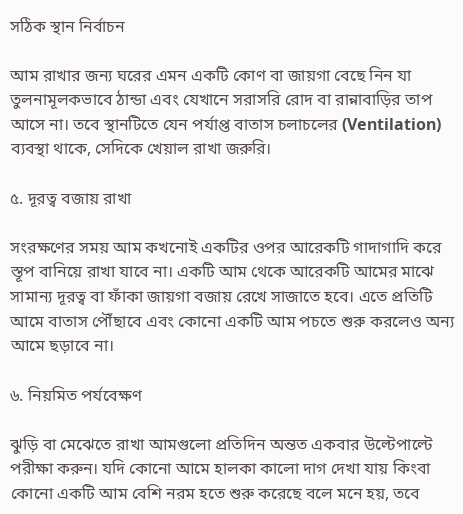সঠিক স্থান নির্বাচন

আম রাখার জন্য ঘরের এমন একটি কোণ বা জায়গা বেছে নিন যা তুলনামূলকভাবে ঠান্ডা এবং যেখানে সরাসরি রোদ বা রান্নাবাড়ির তাপ আসে না। তবে স্থানটিতে যেন পর্যাপ্ত বাতাস চলাচলের (Ventilation) ব্যবস্থা থাকে, সেদিকে খেয়াল রাখা জরুরি।

৫. দূরত্ব বজায় রাখা

সংরক্ষণের সময় আম কখনোই একটির ওপর আরেকটি গাদাগাদি করে স্তূপ বানিয়ে রাখা যাবে না। একটি আম থেকে আরেকটি আমের মাঝে সামান্য দূরত্ব বা ফাঁকা জায়গা বজায় রেখে সাজাতে হবে। এতে প্রতিটি আমে বাতাস পৌঁছাবে এবং কোনো একটি আম পচতে শুরু করলেও অন্য আমে ছড়াবে না।

৬. নিয়মিত পর্যবেক্ষণ

ঝুড়ি বা মেঝেতে রাখা আমগুলো প্রতিদিন অন্তত একবার উল্টেপাল্টে পরীক্ষা করুন। যদি কোনো আমে হালকা কালো দাগ দেখা যায় কিংবা কোনো একটি আম বেশি নরম হতে শুরু করেছে বলে মনে হয়, তবে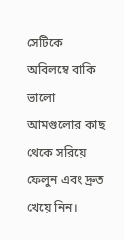সেটিকে অবিলম্বে বাকি ভালো আমগুলোর কাছ থেকে সরিয়ে ফেলুন এবং দ্রুত খেয়ে নিন।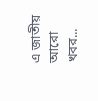এ জাতীয় আরো খবর...